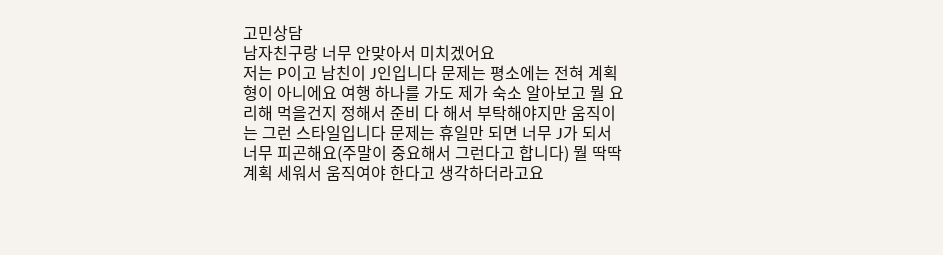고민상담
남자친구랑 너무 안맞아서 미치겠어요
저는 P이고 남친이 J인입니다 문제는 평소에는 전혀 계획형이 아니에요 여행 하나를 가도 제가 숙소 알아보고 뭘 요리해 먹을건지 정해서 준비 다 해서 부탁해야지만 움직이는 그런 스타일입니다 문제는 휴일만 되면 너무 J가 되서 너무 피곤해요(주말이 중요해서 그런다고 합니다) 뭘 딱딱 계획 세워서 움직여야 한다고 생각하더라고요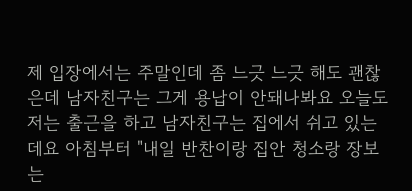제 입장에서는 주말인데 좀 느긋 느긋 해도 괜찮은데 남자친구는 그게 용납이 안돼나봐요 오늘도 저는 출근을 하고 남자친구는 집에서 쉬고 있는데요 아침부터 "내일 반찬이랑 집안 청소랑 장보는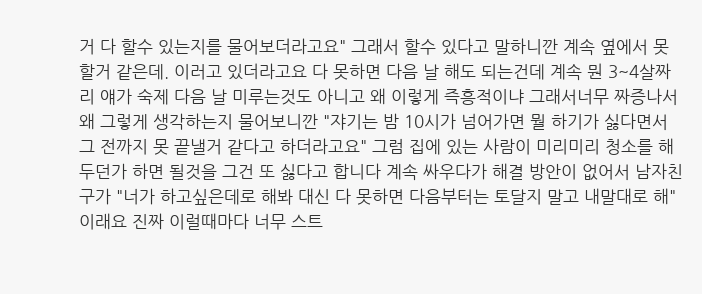거 다 할수 있는지를 물어보더라고요" 그래서 할수 있다고 말하니깐 계속 옆에서 못 할거 같은데. 이러고 있더라고요 다 못하면 다음 날 해도 되는건데 계속 뭔 3~4살짜리 얘가 숙제 다음 날 미루는것도 아니고 왜 이렇게 즉흥적이냐 그래서너무 짜증나서 왜 그렇게 생각하는지 물어보니깐 "쟈기는 밤 10시가 넘어가면 뭘 하기가 싫다면서 그 전까지 못 끝낼거 같다고 하더라고요" 그럼 집에 있는 사람이 미리미리 청소를 해두던가 하면 될것을 그건 또 싫다고 합니다 계속 싸우다가 해결 방안이 없어서 남자친구가 "너가 하고싶은데로 해봐 대신 다 못하면 다음부터는 토달지 말고 내말대로 해"이래요 진짜 이럴때마다 너무 스트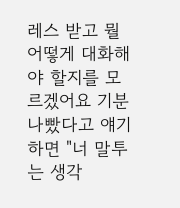레스 받고 뭘 어떻게 대화해야 할지를 모르겠어요 기분 나빴다고 얘기하면 "너 말투는 생각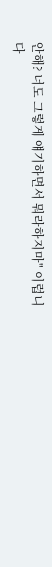안해? 너도 그렇게 얘기하면서 뭐라하지마" 이럽니다